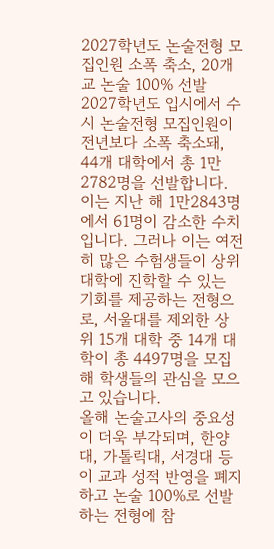2027학년도 논술전형 모집인원 소폭 축소, 20개교 논술 100% 선발
2027학년도 입시에서 수시 논술전형 모집인원이 전년보다 소폭 축소돼, 44개 대학에서 총 1만2782명을 선발합니다. 이는 지난 해 1만2843명에서 61명이 감소한 수치입니다. 그러나 이는 여전히 많은 수험생들이 상위 대학에 진학할 수 있는 기회를 제공하는 전형으로, 서울대를 제외한 상위 15개 대학 중 14개 대학이 총 4497명을 모집해 학생들의 관심을 모으고 있습니다.
올해 논술고사의 중요성이 더욱 부각되며, 한양대, 가톨릭대, 서경대 등이 교과 성적 반영을 폐지하고 논술 100%로 선발하는 전형에 참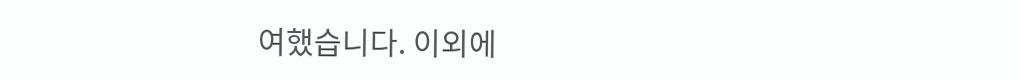여했습니다. 이외에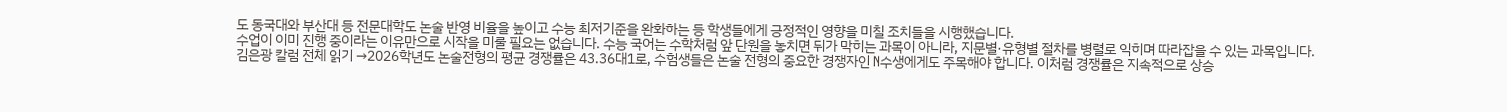도 동국대와 부산대 등 전문대학도 논술 반영 비율을 높이고 수능 최저기준을 완화하는 등 학생들에게 긍정적인 영향을 미칠 조치들을 시행했습니다.
수업이 이미 진행 중이라는 이유만으로 시작을 미룰 필요는 없습니다. 수능 국어는 수학처럼 앞 단원을 놓치면 뒤가 막히는 과목이 아니라, 지문별·유형별 절차를 병렬로 익히며 따라잡을 수 있는 과목입니다.
김은광 칼럼 전체 읽기 →2026학년도 논술전형의 평균 경쟁률은 43.36대1로, 수험생들은 논술 전형의 중요한 경쟁자인 N수생에게도 주목해야 합니다. 이처럼 경쟁률은 지속적으로 상승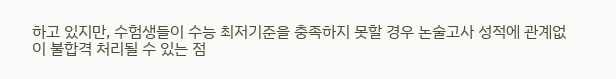하고 있지만, 수험생들이 수능 최저기준을 충족하지 못할 경우 논술고사 성적에 관계없이 불합격 처리될 수 있는 점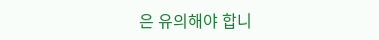은 유의해야 합니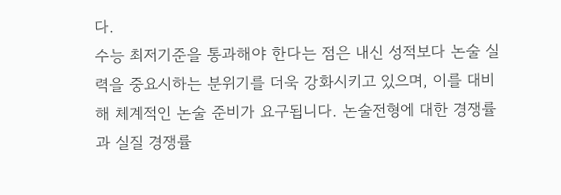다.
수능 최저기준을 통과해야 한다는 점은 내신 성적보다 논술 실력을 중요시하는 분위기를 더욱 강화시키고 있으며, 이를 대비해 체계적인 논술 준비가 요구됩니다. 논술전형에 대한 경쟁률과 실질 경쟁률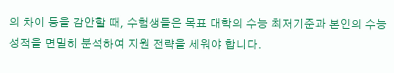의 차이 등을 감안할 때, 수험생들은 목표 대학의 수능 최저기준과 본인의 수능 성적을 면밀히 분석하여 지원 전략을 세워야 합니다.